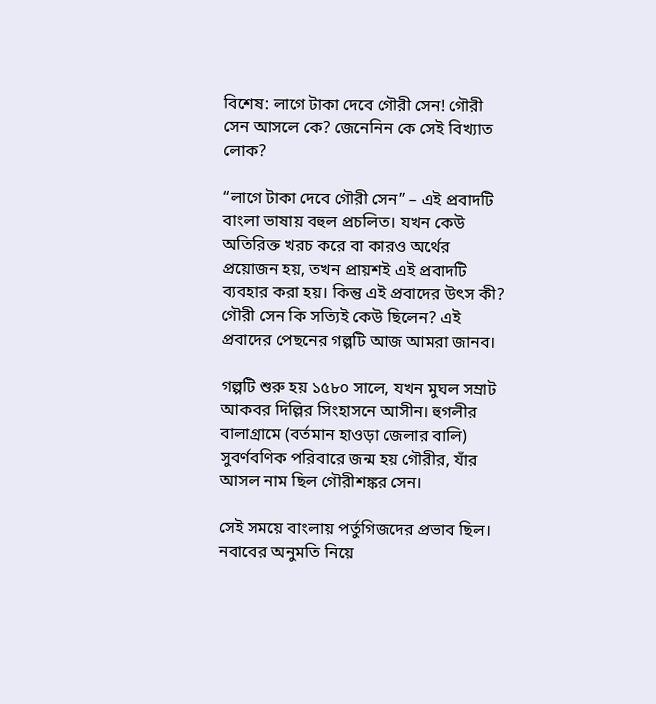বিশেষ: লাগে টাকা দেবে গৌরী সেন! গৌরী সেন আসলে কে? জেনেনিন কে সেই বিখ্যাত লোক?

“লাগে টাকা দেবে গৌরী সেন” – এই প্রবাদটি বাংলা ভাষায় বহুল প্রচলিত। যখন কেউ অতিরিক্ত খরচ করে বা কারও অর্থের প্রয়োজন হয়, তখন প্রায়শই এই প্রবাদটি ব্যবহার করা হয়। কিন্তু এই প্রবাদের উৎস কী? গৌরী সেন কি সত্যিই কেউ ছিলেন? এই প্রবাদের পেছনের গল্পটি আজ আমরা জানব।

গল্পটি শুরু হয় ১৫৮০ সালে, যখন মুঘল সম্রাট আকবর দিল্লির সিংহাসনে আসীন। হুগলীর বালাগ্রামে (বর্তমান হাওড়া জেলার বালি) সুবর্ণবণিক পরিবারে জন্ম হয় গৌরীর, যাঁর আসল নাম ছিল গৌরীশঙ্কর সেন।

সেই সময়ে বাংলায় পর্তুগিজদের প্রভাব ছিল। নবাবের অনুমতি নিয়ে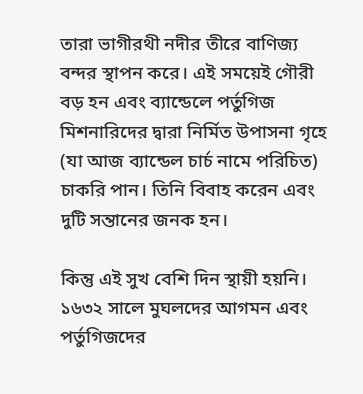তারা ভাগীরথী নদীর তীরে বাণিজ্য বন্দর স্থাপন করে। এই সময়েই গৌরী বড় হন এবং ব্যান্ডেলে পর্তুগিজ মিশনারিদের দ্বারা নির্মিত উপাসনা গৃহে (যা আজ ব্যান্ডেল চার্চ নামে পরিচিত) চাকরি পান। তিনি বিবাহ করেন এবং দুটি সন্তানের জনক হন।

কিন্তু এই সুখ বেশি দিন স্থায়ী হয়নি। ১৬৩২ সালে মুঘলদের আগমন এবং পর্তুগিজদের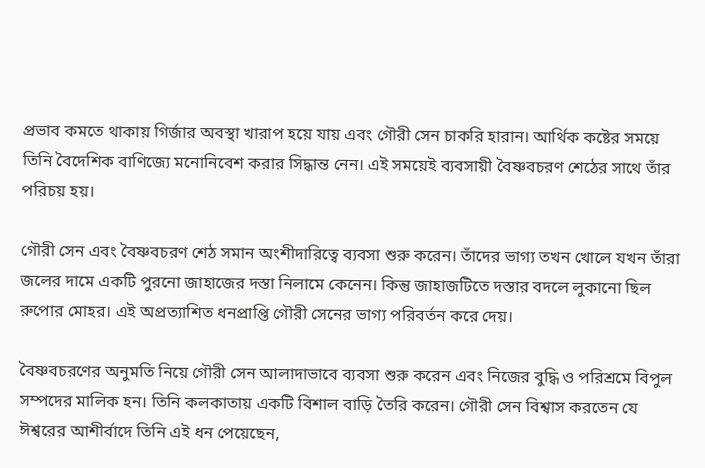প্রভাব কমতে থাকায় গির্জার অবস্থা খারাপ হয়ে যায় এবং গৌরী সেন চাকরি হারান। আর্থিক কষ্টের সময়ে তিনি বৈদেশিক বাণিজ্যে মনোনিবেশ করার সিদ্ধান্ত নেন। এই সময়েই ব্যবসায়ী বৈষ্ণবচরণ শেঠের সাথে তাঁর পরিচয় হয়।

গৌরী সেন এবং বৈষ্ণবচরণ শেঠ সমান অংশীদারিত্বে ব্যবসা শুরু করেন। তাঁদের ভাগ্য তখন খোলে যখন তাঁরা জলের দামে একটি পুরনো জাহাজের দস্তা নিলামে কেনেন। কিন্তু জাহাজটিতে দস্তার বদলে লুকানো ছিল রুপোর মোহর। এই অপ্রত্যাশিত ধনপ্রাপ্তি গৌরী সেনের ভাগ্য পরিবর্তন করে দেয়।

বৈষ্ণবচরণের অনুমতি নিয়ে গৌরী সেন আলাদাভাবে ব্যবসা শুরু করেন এবং নিজের বুদ্ধি ও পরিশ্রমে বিপুল সম্পদের মালিক হন। তিনি কলকাতায় একটি বিশাল বাড়ি তৈরি করেন। গৌরী সেন বিশ্বাস করতেন যে ঈশ্বরের আশীর্বাদে তিনি এই ধন পেয়েছেন,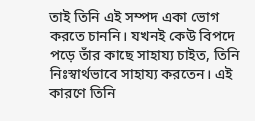তাই তিনি এই সম্পদ একা ভোগ করতে চাননি। যখনই কেউ বিপদে পড়ে তাঁর কাছে সাহায্য চাইত, তিনি নিঃস্বার্থভাবে সাহায্য করতেন। এই কারণে তিনি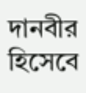দানবীর হিসেবে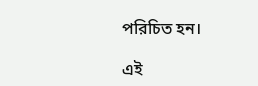পরিচিত হন।

এই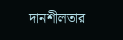দানশীলতার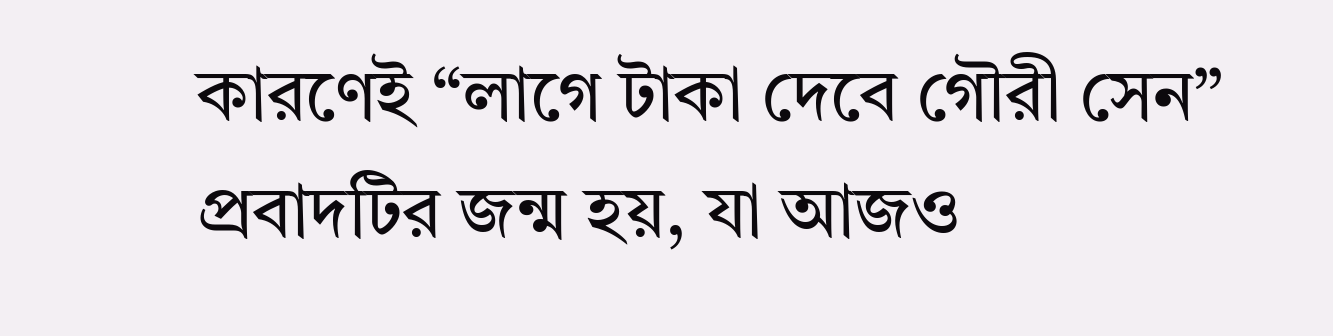কারণেই “লাগে টাকা দেবে গৌরী সেন” প্রবাদটির জন্ম হয়, যা আজও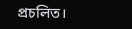প্রচলিত।